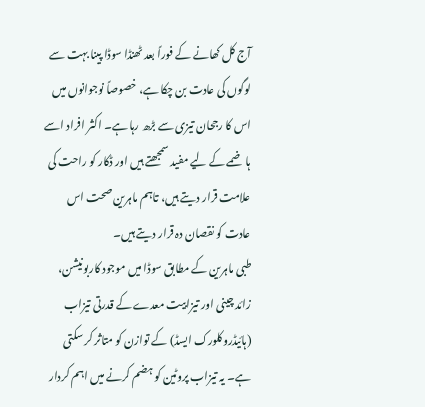آج کل کھانے کے فوراً بعد ٹھنڈا سوڈا پینا بہت سے لوگوں کی عادت بن چکا ہے، خصوصاً نوجوانوں میں اس کا رجحان تیزی سے بڑھ رہا ہے۔ اکثر افراد اسے ہاضمے کے لیے مفید سمجھتے ہیں اور ڈکار کو راحت کی علامت قرار دیتے ہیں، تاہم ماہرین صحت اس عادت کو نقصان دہ قرار دیتے ہیں۔
طبی ماہرین کے مطابق سوڈا میں موجود کاربونیشن، زائد چینی اور تیزابیت معدے کے قدرتی تیزاب (ہائیڈروکلورک ایسڈ) کے توازن کو متاثر کر سکتی ہے۔ یہ تیزاب پروٹین کو ہضم کرنے میں اہم کردار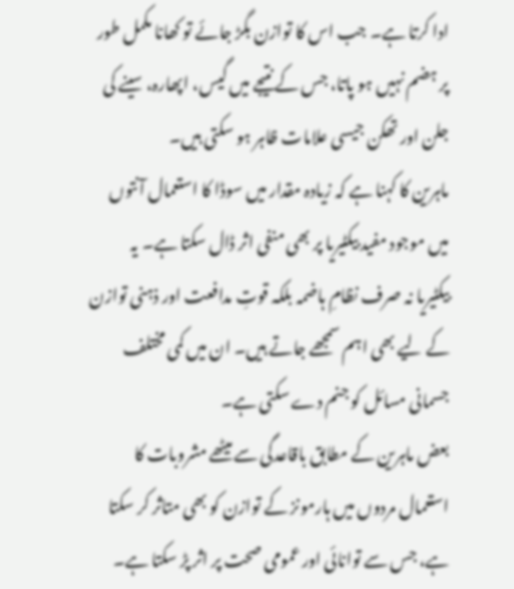ادا کرتا ہے۔ جب اس کا توازن بگڑ جائے تو کھانا مکمل طور پر ہضم نہیں ہو پاتا، جس کے نتیجے میں گیس، اپھارہ، سینے کی جلن اور تھکن جیسی علامات ظاہر ہو سکتی ہیں۔
ماہرین کا کہنا ہے کہ زیادہ مقدار میں سوڈا کا استعمال آنتوں میں موجود مفید بیکٹیریا پر بھی منفی اثر ڈال سکتا ہے۔ یہ بیکٹیریا نہ صرف نظامِ ہاضمہ بلکہ قوتِ مدافعت اور ذہنی توازن کے لیے بھی اہم سمجھے جاتے ہیں۔ ان میں کمی مختلف جسمانی مسائل کو جنم دے سکتی ہے۔
بعض ماہرین کے مطابق باقاعدگی سے میٹھے مشروبات کا استعمال مردوں میں ہارمونز کے توازن کو بھی متاثر کر سکتا ہے، جس سے توانائی اور عمومی صحت پر اثر پڑ سکتا ہے۔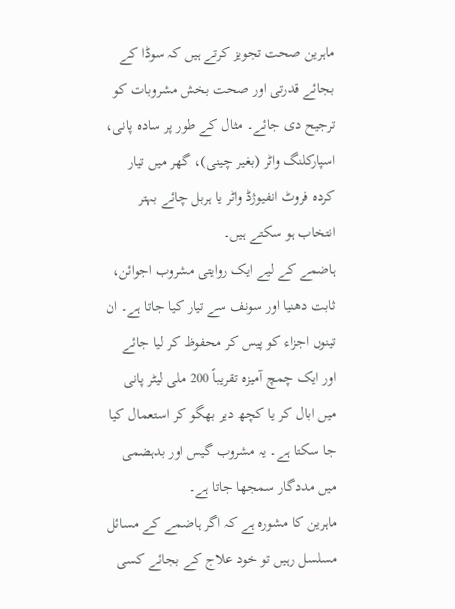ماہرین صحت تجویز کرتے ہیں کہ سوڈا کے بجائے قدرتی اور صحت بخش مشروبات کو ترجیح دی جائے۔ مثال کے طور پر سادہ پانی، اسپارکلنگ واٹر (بغیر چینی)، گھر میں تیار کردہ فروٹ انفیوژڈ واٹر یا ہربل چائے بہتر انتخاب ہو سکتے ہیں۔
ہاضمے کے لیے ایک روایتی مشروب اجوائن، ثابت دھنیا اور سونف سے تیار کیا جاتا ہے۔ ان تینوں اجزاء کو پیس کر محفوظ کر لیا جائے اور ایک چمچ آمیزہ تقریباً 200 ملی لیٹر پانی میں ابال کر یا کچھ دیر بھگو کر استعمال کیا جا سکتا ہے۔ یہ مشروب گیس اور بدہضمی میں مددگار سمجھا جاتا ہے۔
ماہرین کا مشورہ ہے کہ اگر ہاضمے کے مسائل مسلسل رہیں تو خود علاج کے بجائے کسی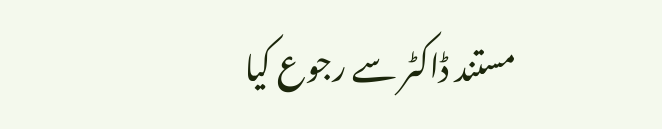مستند ڈاکٹر سے رجوع کیا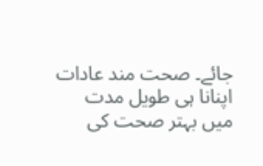جائے۔ صحت مند عادات اپنانا ہی طویل مدت میں بہتر صحت کی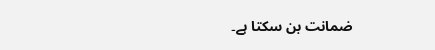ضمانت بن سکتا ہے۔